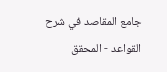جامع المقاصد في شرح القواعد - المحقق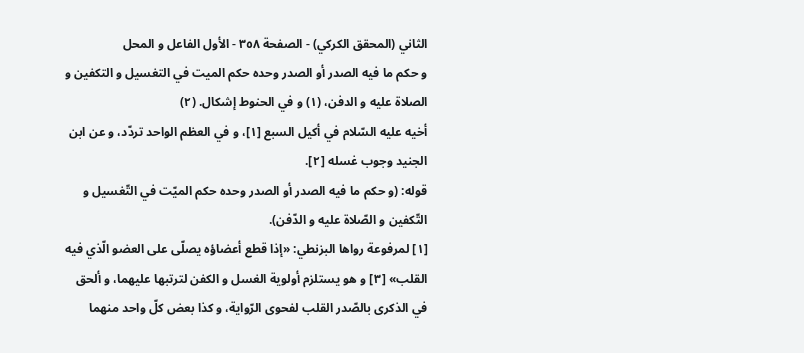الثاني (المحقق الكركي) - الصفحة ٣٥٨ - الأول الفاعل و المحل
و حكم ما فيه الصدر أو الصدر وحده حكم الميت في التغسيل و التكفين و الصلاة عليه و الدفن، (١) و في الحنوط إشكال. (٢)
أخيه عليه السّلام في أكيل السبع [١]، و في العظم الواحد تردّد، و عن ابن الجنيد وجوب غسله [٢].
قوله: (و حكم ما فيه الصدر أو الصدر وحده حكم الميّت في التّغسيل و التّكفين و الصّلاة عليه و الدّفن).
[١] لمرفوعة رواها البزنطي: «إذا قطع أعضاؤه يصلّى على العضو الّذي فيه القلب» [٣] و هو يستلزم أولوية الغسل و الكفن لترتبها عليهما، و ألحق في الذكرى بالصّدر القلب لفحوى الرّواية، و كذا بعض كلّ واحد منهما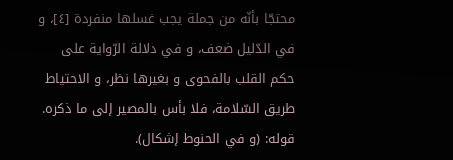محتجّا بأنّه من جملة يجب غسلها منفردة [٤]، و في الدّليل ضعف، و في دلالة الرّواية على حكم القلب بالفحوى و بغيرها نظر، و الاحتياط طريق السّلامة، فلا بأس بالمصير إلى ما ذكره.
قوله: (و في الحنوط إشكال).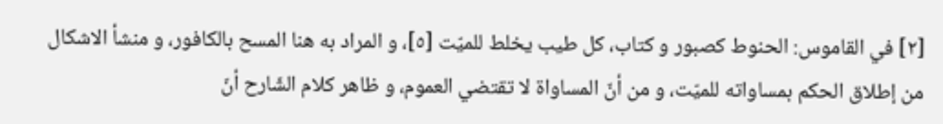[٢] في القاموس: الحنوط كصبور و كتاب، كل طيب يخلط للميّت [٥]، و المراد به هنا المسح بالكافور، و منشأ الاشكال من إطلاق الحكم بمساواته للميّت، و من أنّ المساواة لا تقتضي العموم، و ظاهر كلام الشّارح أنّ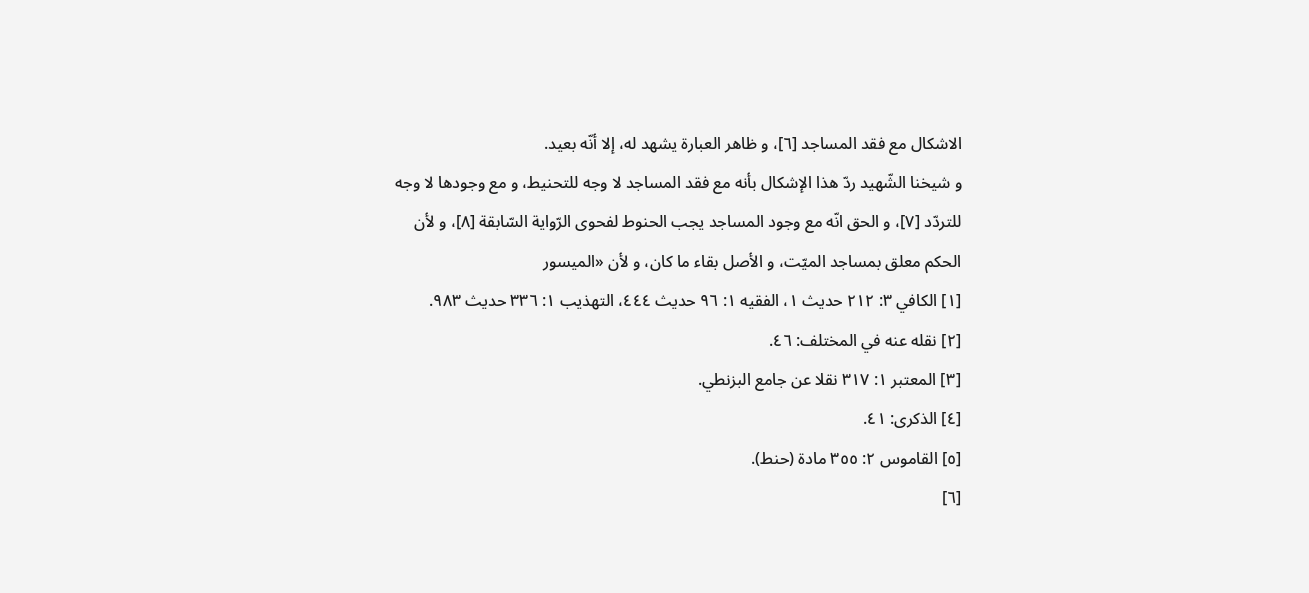الاشكال مع فقد المساجد [٦]، و ظاهر العبارة يشهد له، إلا أنّه بعيد.
و شيخنا الشّهيد ردّ هذا الإشكال بأنه مع فقد المساجد لا وجه للتحنيط، و مع وجودها لا وجه للتردّد [٧]، و الحق انّه مع وجود المساجد يجب الحنوط لفحوى الرّواية السّابقة [٨]، و لأن الحكم معلق بمساجد الميّت، و الأصل بقاء ما كان، و لأن «الميسور
[١] الكافي ٣: ٢١٢ حديث ١، الفقيه ١: ٩٦ حديث ٤٤٤، التهذيب ١: ٣٣٦ حديث ٩٨٣.
[٢] نقله عنه في المختلف: ٤٦.
[٣] المعتبر ١: ٣١٧ نقلا عن جامع البزنطي.
[٤] الذكرى: ٤١.
[٥] القاموس ٢: ٣٥٥ مادة (حنط).
[٦]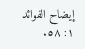إيضاح الفوائد ١: ٥٨.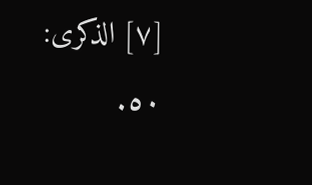[٧] الذكرى: ٥٠.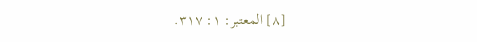[٨] المعتبر: ١: ٣١٧.